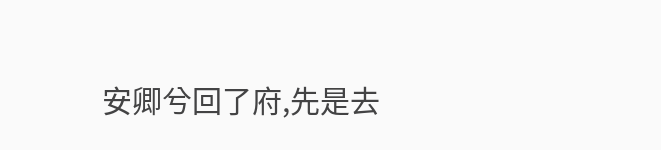安卿兮回了府,先是去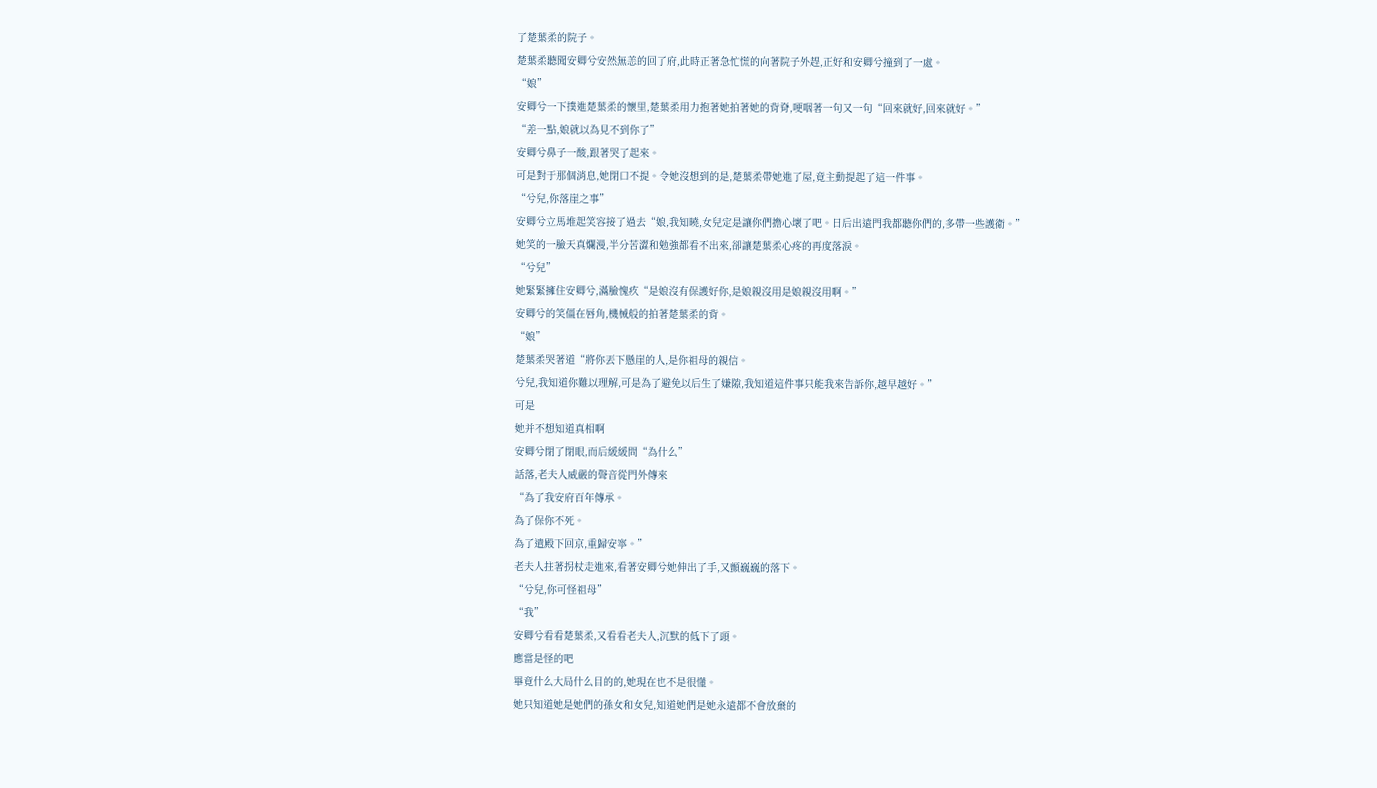了楚葉柔的院子。
楚葉柔聽聞安卿兮安然無恙的回了府,此時正著急忙慌的向著院子外趕,正好和安卿兮撞到了一處。
“娘”
安卿兮一下撲進楚葉柔的懷里,楚葉柔用力抱著她拍著她的背脊,哽咽著一句又一句“回來就好,回來就好。”
“差一點,娘就以為見不到你了”
安卿兮鼻子一酸,跟著哭了起來。
可是對于那個消息,她閉口不提。令她沒想到的是,楚葉柔帶她進了屋,竟主動提起了這一件事。
“兮兒,你落崖之事”
安卿兮立馬堆起笑容接了過去“娘,我知曉,女兒定是讓你們擔心壞了吧。日后出遠門我都聽你們的,多帶一些護衛。”
她笑的一臉天真爛漫,半分苦澀和勉強都看不出來,卻讓楚葉柔心疼的再度落淚。
“兮兒”
她緊緊擁住安卿兮,滿臉愧疚“是娘沒有保護好你,是娘親沒用是娘親沒用啊。”
安卿兮的笑僵在唇角,機械般的拍著楚葉柔的背。
“娘”
楚葉柔哭著道“將你丟下懸崖的人,是你祖母的親信。
兮兒,我知道你難以理解,可是為了避免以后生了嫌隙,我知道這件事只能我來告訴你,越早越好。”
可是
她并不想知道真相啊
安卿兮閉了閉眼,而后緩緩問“為什么”
話落,老夫人威嚴的聲音從門外傳來
“為了我安府百年傳承。
為了保你不死。
為了遣殿下回京,重歸安寧。”
老夫人拄著拐杖走進來,看著安卿兮她伸出了手,又顫巍巍的落下。
“兮兒,你可怪祖母”
“我”
安卿兮看看楚葉柔,又看看老夫人,沉默的低下了頭。
應當是怪的吧
畢竟什么大局什么目的的,她現在也不是很懂。
她只知道她是她們的孫女和女兒,知道她們是她永遠都不會放棄的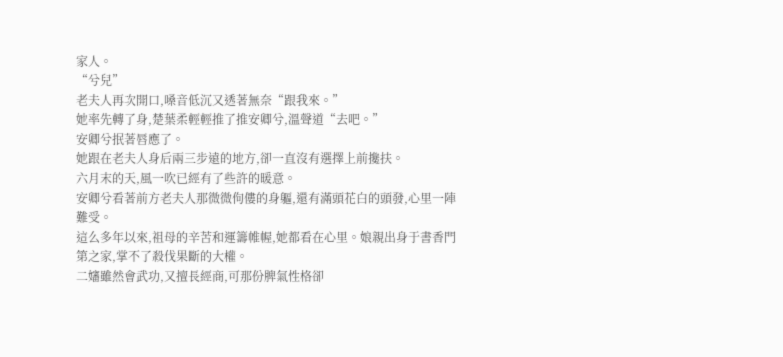家人。
“兮兒”
老夫人再次開口,嗓音低沉又透著無奈“跟我來。”
她率先轉了身,楚葉柔輕輕推了推安卿兮,溫聲道“去吧。”
安卿兮抿著唇應了。
她跟在老夫人身后兩三步遠的地方,卻一直沒有選擇上前攙扶。
六月末的天,風一吹已經有了些許的暖意。
安卿兮看著前方老夫人那微微佝僂的身軀,還有滿頭花白的頭發,心里一陣難受。
這么多年以來,祖母的辛苦和運籌帷幄,她都看在心里。娘親出身于書香門第之家,掌不了殺伐果斷的大權。
二嬸雖然會武功,又擅長經商,可那份脾氣性格卻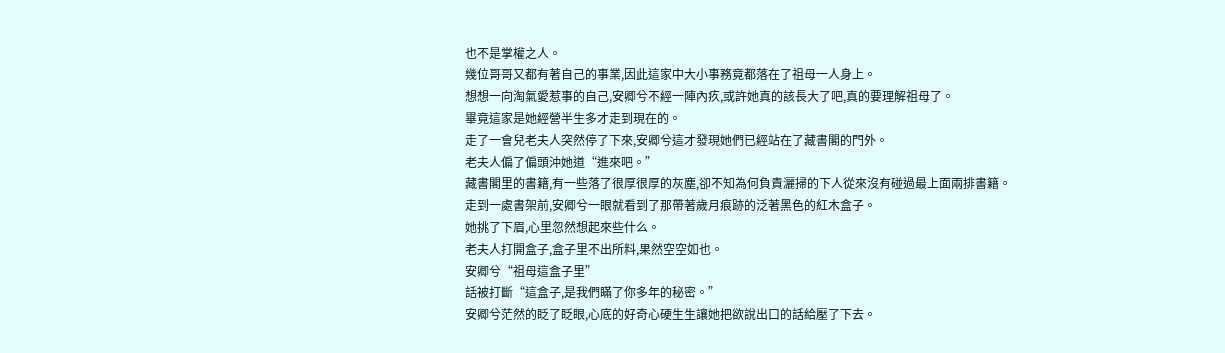也不是掌權之人。
幾位哥哥又都有著自己的事業,因此這家中大小事務竟都落在了祖母一人身上。
想想一向淘氣愛惹事的自己,安卿兮不經一陣內疚,或許她真的該長大了吧,真的要理解祖母了。
畢竟這家是她經營半生多才走到現在的。
走了一會兒老夫人突然停了下來,安卿兮這才發現她們已經站在了藏書閣的門外。
老夫人偏了偏頭沖她道“進來吧。”
藏書閣里的書籍,有一些落了很厚很厚的灰塵,卻不知為何負責灑掃的下人從來沒有碰過最上面兩排書籍。
走到一處書架前,安卿兮一眼就看到了那帶著歲月痕跡的泛著黑色的紅木盒子。
她挑了下眉,心里忽然想起來些什么。
老夫人打開盒子,盒子里不出所料,果然空空如也。
安卿兮“祖母這盒子里”
話被打斷“這盒子,是我們瞞了你多年的秘密。”
安卿兮茫然的眨了眨眼,心底的好奇心硬生生讓她把欲說出口的話給壓了下去。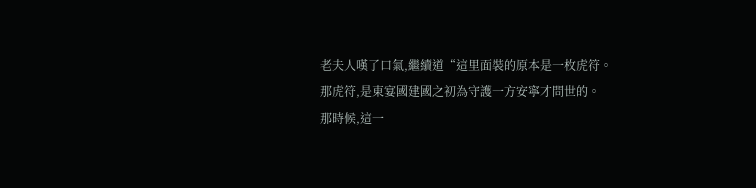老夫人嘆了口氣,繼續道“這里面裝的原本是一枚虎符。
那虎符,是東宴國建國之初為守護一方安寧才問世的。
那時候,這一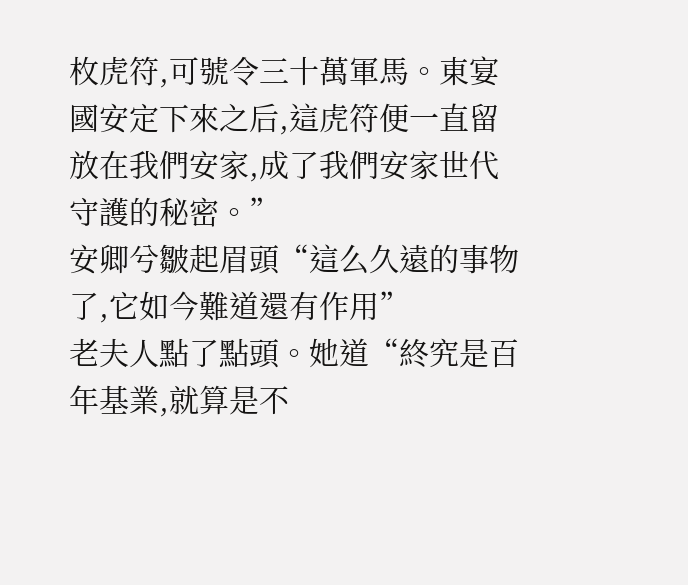枚虎符,可號令三十萬軍馬。東宴國安定下來之后,這虎符便一直留放在我們安家,成了我們安家世代守護的秘密。”
安卿兮皺起眉頭“這么久遠的事物了,它如今難道還有作用”
老夫人點了點頭。她道“終究是百年基業,就算是不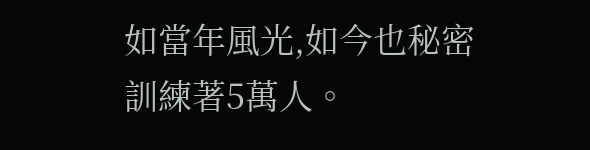如當年風光,如今也秘密訓練著5萬人。